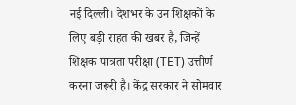नई दिल्ली। देशभर के उन शिक्षकों के लिए बड़ी राहत की खबर है, जिन्हें शिक्षक पात्रता परीक्षा (TET) उत्तीर्ण करना जरूरी है। केंद्र सरकार ने सोमवार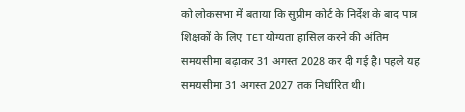को लोकसभा में बताया कि सुप्रीम कोर्ट के निर्देश के बाद पात्र शिक्षकों के लिए TET योग्यता हासिल करने की अंतिम समयसीमा बढ़ाकर 31 अगस्त 2028 कर दी गई है। पहले यह समयसीमा 31 अगस्त 2027 तक निर्धारित थी।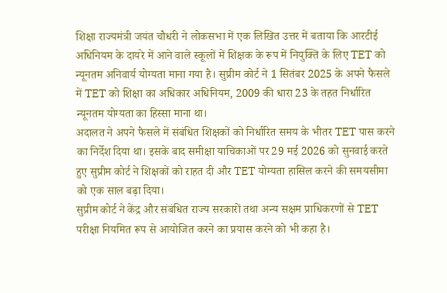शिक्षा राज्यमंत्री जयंत चौधरी ने लोकसभा में एक लिखित उत्तर में बताया कि आरटीई अधिनियम के दायरे में आने वाले स्कूलों में शिक्षक के रूप में नियुक्ति के लिए TET को न्यूनतम अनिवार्य योग्यता माना गया है। सुप्रीम कोर्ट ने 1 सितंबर 2025 के अपने फैसले में TET को शिक्षा का अधिकार अधिनियम, 2009 की धारा 23 के तहत निर्धारित न्यूनतम योग्यता का हिस्सा माना था।
अदालत ने अपने फैसले में संबंधित शिक्षकों को निर्धारित समय के भीतर TET पास करने का निर्देश दिया था। इसके बाद समीक्षा याचिकाओं पर 29 मई 2026 को सुनवाई करते हुए सुप्रीम कोर्ट ने शिक्षकों को राहत दी और TET योग्यता हासिल करने की समयसीमा को एक साल बढ़ा दिया।
सुप्रीम कोर्ट ने केंद्र और संबंधित राज्य सरकारों तथा अन्य सक्षम प्राधिकरणों से TET परीक्षा नियमित रूप से आयोजित करने का प्रयास करने को भी कहा है।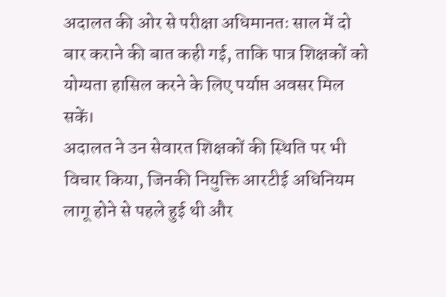अदालत की ओर से परीक्षा अधिमानतः साल में दो बार कराने की बात कही गई, ताकि पात्र शिक्षकों को योग्यता हासिल करने के लिए पर्याप्त अवसर मिल सकें।
अदालत ने उन सेवारत शिक्षकों की स्थिति पर भी विचार किया, जिनकी नियुक्ति आरटीई अधिनियम लागू होने से पहले हुई थी और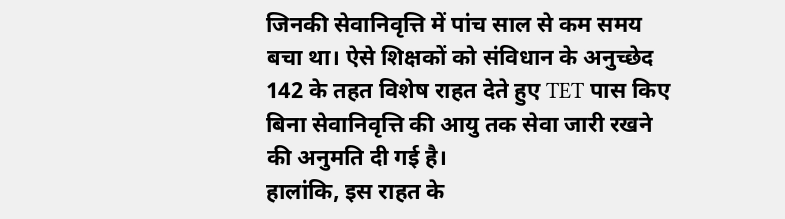जिनकी सेवानिवृत्ति में पांच साल से कम समय बचा था। ऐसे शिक्षकों को संविधान के अनुच्छेद 142 के तहत विशेष राहत देते हुए TET पास किए बिना सेवानिवृत्ति की आयु तक सेवा जारी रखने की अनुमति दी गई है।
हालांकि, इस राहत के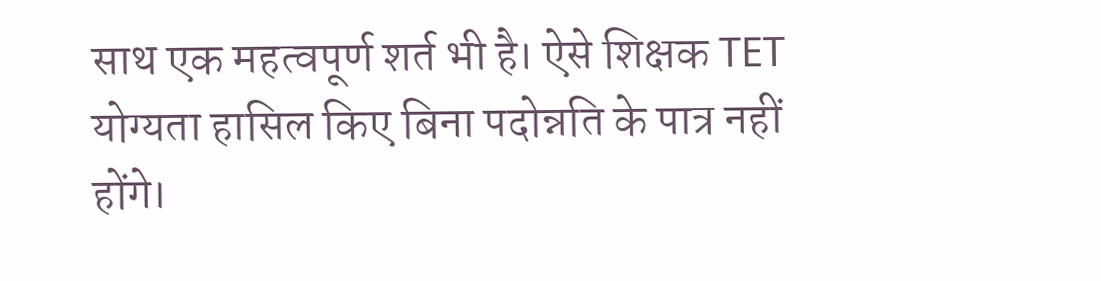साथ एक महत्वपूर्ण शर्त भी है। ऐसे शिक्षक TET योग्यता हासिल किए बिना पदोन्नति के पात्र नहीं होंगे।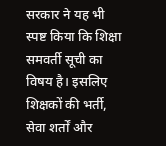सरकार ने यह भी स्पष्ट किया कि शिक्षा समवर्ती सूची का विषय है। इसलिए शिक्षकों की भर्ती, सेवा शर्तों और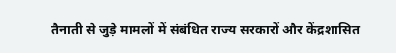तैनाती से जुड़े मामलों में संबंधित राज्य सरकारों और केंद्रशासित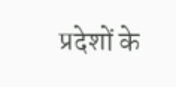प्रदेशों के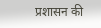प्रशासन की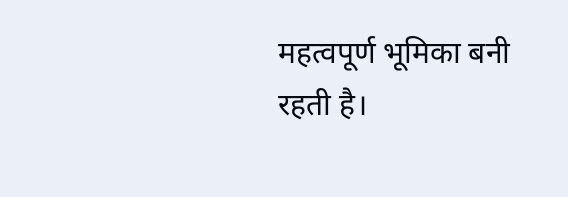महत्वपूर्ण भूमिका बनी रहती है।